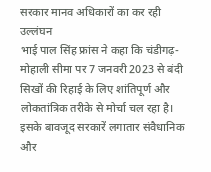सरकार मानव अधिकारों का कर रही उल्लंघन
भाई पाल सिंह फ्रांस ने कहा कि चंडीगढ़-मोहाली सीमा पर 7 जनवरी 2023 से बंदी सिखों की रिहाई के लिए शांतिपूर्ण और लोकतांत्रिक तरीके से मोर्चा चल रहा है। इसके बावजूद सरकारें लगातार संवैधानिक और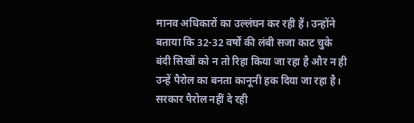मानव अधिकारों का उल्लंघन कर रही हैं। उन्होंने बताया कि 32-32 वर्षों की लंबी सजा काट चुके बंदी सिखों को न तो रिहा किया जा रहा है और न ही उन्हें पैरोल का बनता कानूनी हक दिया जा रहा है। सरकार पैरोल नहीं दे रही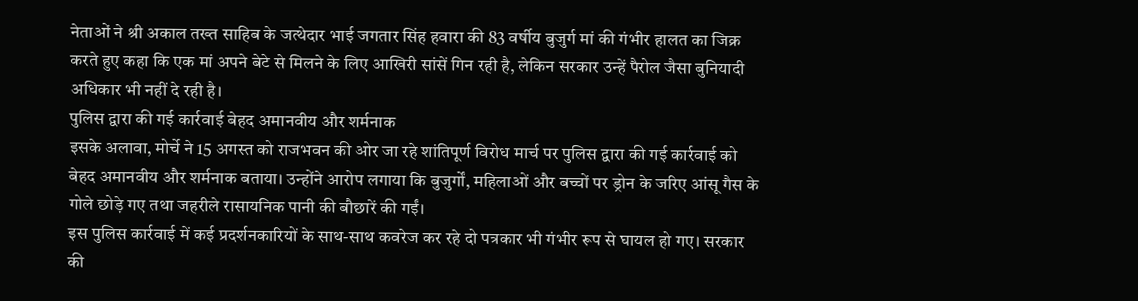नेताओं ने श्री अकाल तख्त साहिब के जत्थेदार भाई जगतार सिंह हवारा की 83 वर्षीय बुजुर्ग मां की गंभीर हालत का जिक्र करते हुए कहा कि एक मां अपने बेटे से मिलने के लिए आखिरी सांसें गिन रही है, लेकिन सरकार उन्हें पैरोल जैसा बुनियादी अधिकार भी नहीं दे रही है।
पुलिस द्वारा की गई कार्रवाई बेहद अमानवीय और शर्मनाक
इसके अलावा, मोर्चे ने 15 अगस्त को राजभवन की ओर जा रहे शांतिपूर्ण विरोध मार्च पर पुलिस द्वारा की गई कार्रवाई को बेहद अमानवीय और शर्मनाक बताया। उन्होंने आरोप लगाया कि बुजुर्गों, महिलाओं और बच्चों पर ड्रोन के जरिए आंसू गैस के गोले छोड़े गए तथा जहरीले रासायनिक पानी की बौछारें की गईं।
इस पुलिस कार्रवाई में कई प्रदर्शनकारियों के साथ-साथ कवरेज कर रहे दो पत्रकार भी गंभीर रूप से घायल हो गए। सरकार की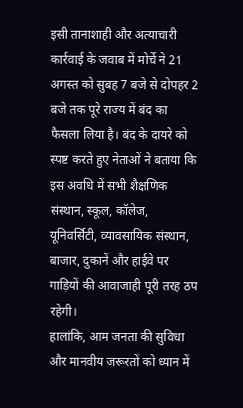इसी तानाशाही और अत्याचारी कार्रवाई के जवाब में मोर्चे ने 21 अगस्त को सुबह 7 बजे से दोपहर 2 बजे तक पूरे राज्य में बंद का फैसला लिया है। बंद के दायरे को स्पष्ट करते हुए नेताओं ने बताया कि इस अवधि में सभी शैक्षणिक संस्थान, स्कूल, कॉलेज, यूनिवर्सिटी, व्यावसायिक संस्थान, बाजार, दुकानें और हाईवे पर गाड़ियों की आवाजाही पूरी तरह ठप रहेगी।
हालांकि, आम जनता की सुविधा और मानवीय जरूरतों को ध्यान में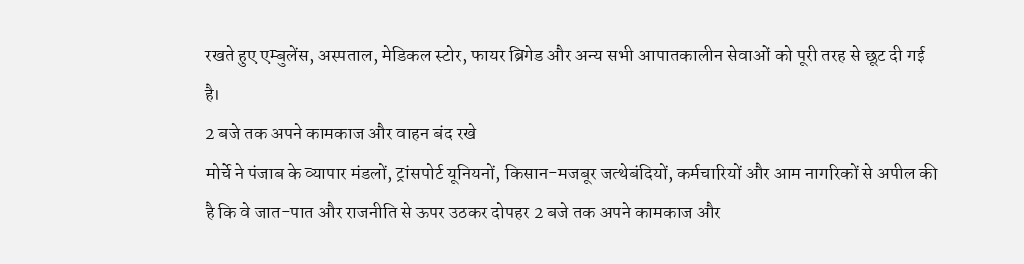रखते हुए एम्बुलेंस, अस्पताल, मेडिकल स्टोर, फायर ब्रिगेड और अन्य सभी आपातकालीन सेवाओं को पूरी तरह से छूट दी गई है।
2 बजे तक अपने कामकाज और वाहन बंद रखे
मोर्चे ने पंजाब के व्यापार मंडलों, ट्रांसपोर्ट यूनियनों, किसान-मजबूर जत्थेबंदियों, कर्मचारियों और आम नागरिकों से अपील की है कि वे जात-पात और राजनीति से ऊपर उठकर दोपहर 2 बजे तक अपने कामकाज और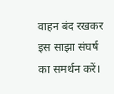वाहन बंद रखकर इस साझा संघर्ष का समर्थन करें।